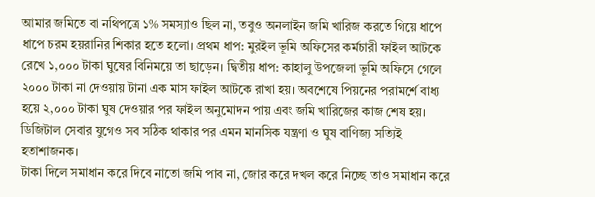আমার জমিতে বা নথিপত্রে ১% সমস্যাও ছিল না, তবুও অনলাইন জমি খারিজ করতে গিয়ে ধাপে ধাপে চরম হয়রানির শিকার হতে হলো। প্রথম ধাপ: মুরইল ভূমি অফিসের কর্মচারী ফাইল আটকে রেখে ১,০০০ টাকা ঘুষের বিনিময়ে তা ছাড়েন। দ্বিতীয় ধাপ: কাহালু উপজেলা ভূমি অফিসে গেলে ২০০০ টাকা না দেওয়ায় টানা এক মাস ফাইল আটকে রাখা হয়। অবশেষে পিয়নের পরামর্শে বাধ্য হয়ে ২,০০০ টাকা ঘুষ দেওয়ার পর ফাইল অনুমোদন পায় এবং জমি খারিজের কাজ শেষ হয়। ডিজিটাল সেবার যুগেও সব সঠিক থাকার পর এমন মানসিক যন্ত্রণা ও ঘুষ বাণিজ্য সত্যিই হতাশাজনক।
টাকা দিলে সমাধান করে দিবে নাতো জমি পাব না, জোর করে দখল করে নিচ্ছে তাও সমাধান করে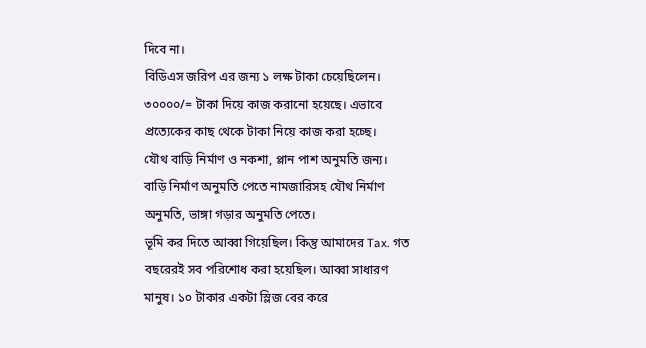দিবে না।
বিডিএস জরিপ এর জন্য ১ লক্ষ টাকা চেয়েছিলেন। ৩০০০০/= টাকা দিয়ে কাজ করানো হয়েছে। এভাবে প্রত্যেকের কাছ থেকে টাকা নিয়ে কাজ করা হচ্ছে।
যৌথ বাড়ি নির্মাণ ও নকশা, প্লান পাশ অনুমতি জন্য। বাড়ি নির্মাণ অনুমতি পেতে নামজারিসহ যৌথ নির্মাণ অনুমতি, ভাঙ্গা গড়ার অনুমতি পেতে।
ভূমি কর দিতে আব্বা গিয়েছিল। কিন্তু আমাদের Tax. গত বছরেরই সব পরিশোধ করা হয়েছিল। আব্বা সাধারণ মানুষ। ১০ টাকার একটা স্লিজ বের করে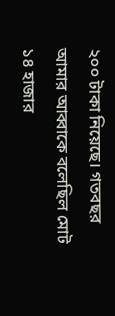২০০ টাকা নিয়েছে। গতবছর আমার আব্বাকে বলেছিল মোট ১৪ হাজার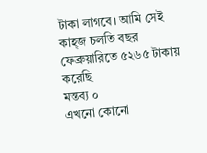টাকা লাগবে। আমি সেই কাহ্জ চলতি বছর ফেব্রুয়ারিতে ৫২৬৫ টাকায় করেছি
মন্তব্য ০
এখনো কোনো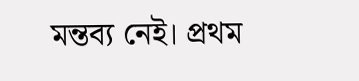মন্তব্য নেই। প্রথম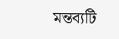মন্তব্যটি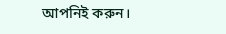আপনিই করুন।